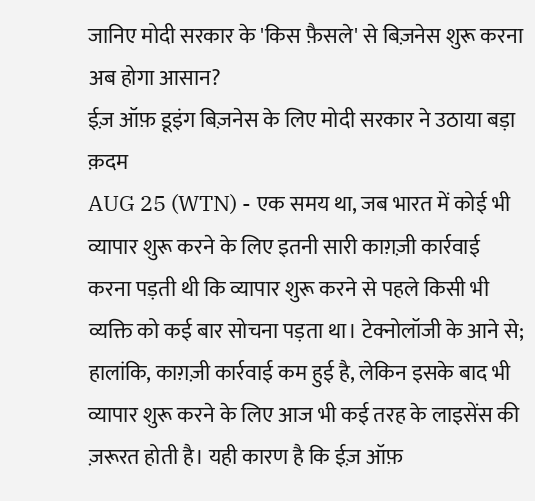जानिए मोदी सरकार के 'किस फ़ैसले' से बिज़नेस शुरू करना अब होगा आसान?
ईज़ ऑफ़ डूइंग बिज़नेस के लिए मोदी सरकार ने उठाया बड़ा क़दम
AUG 25 (WTN) - एक समय था, जब भारत में कोई भी व्यापार शुरू करने के लिए इतनी सारी काग़ज़ी कार्रवाई करना पड़ती थी कि व्यापार शुरू करने से पहले किसी भी व्यक्ति को कई बार सोचना पड़ता था। टेक्नोलॉजी के आने से; हालांकि, काग़ज़ी कार्रवाई कम हुई है, लेकिन इसके बाद भी व्यापार शुरू करने के लिए आज भी कई तरह के लाइसेंस की ज़रूरत होती है। यही कारण है कि ईज़ ऑफ़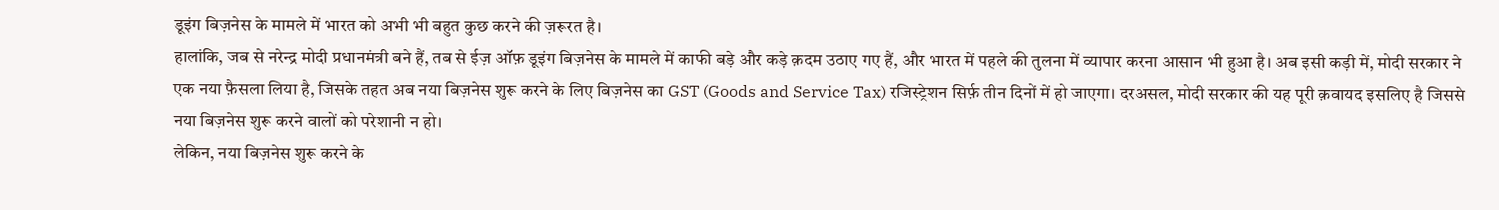डूइंग बिज़नेस के मामले में भारत को अभी भी बहुत कुछ करने की ज़रूरत है।
हालांकि, जब से नरेन्द्र मोदी प्रधानमंत्री बने हैं, तब से ईज़ ऑफ़ डूइंग बिज़नेस के मामले में काफी बड़े और कड़े क़दम उठाए गए हैं, और भारत में पहले की तुलना में व्यापार करना आसान भी हुआ है। अब इसी कड़ी में, मोदी सरकार ने एक नया फ़ैसला लिया है, जिसके तहत अब नया बिज़नेस शुरू करने के लिए बिज़नेस का GST (Goods and Service Tax) रजिस्ट्रेशन सिर्फ़ तीन दिनों में हो जाएगा। दरअसल, मोदी सरकार की यह पूरी क़वायद इसलिए है जिससे नया बिज़नेस शुरू करने वालों को परेशानी न हो।
लेकिन, नया बिज़नेस शुरू करने के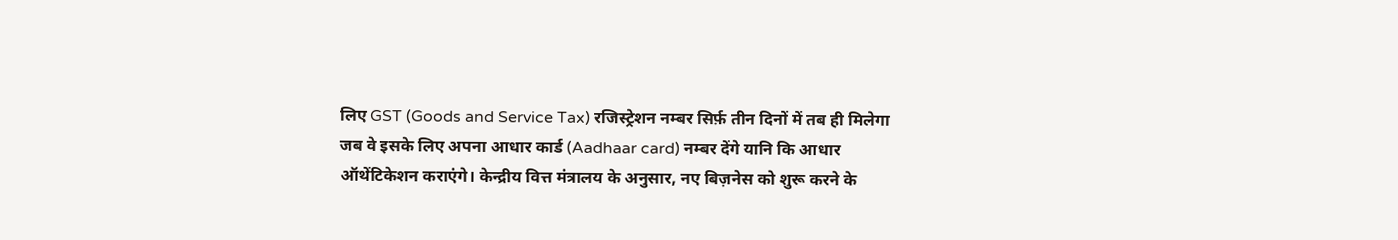लिए GST (Goods and Service Tax) रजिस्ट्रेशन नम्बर सिर्फ़ तीन दिनों में तब ही मिलेगा जब वे इसके लिए अपना आधार कार्ड (Aadhaar card) नम्बर देंगे यानि कि आधार ऑथेंटिकेशन कराएंगे। केन्द्रीय वित्त मंत्रालय के अनुसार, नए बिज़नेस को शुरू करने के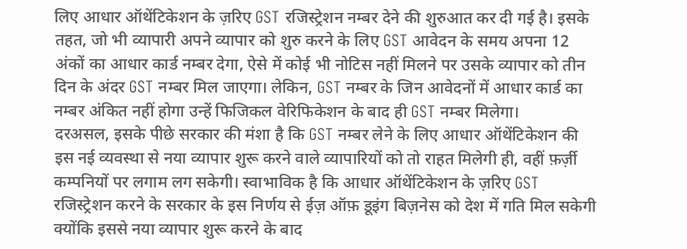लिए आधार ऑथेंटिकेशन के ज़रिए GST रजिस्ट्रेशन नम्बर देने की शुरुआत कर दी गई है। इसके तहत, जो भी व्यापारी अपने व्यापार को शुरु करने के लिए GST आवेदन के समय अपना 12 अंकों का आधार कार्ड नम्बर देगा, ऐसे में कोई भी नोटिस नहीं मिलने पर उसके व्यापार को तीन दिन के अंदर GST नम्बर मिल जाएगा। लेकिन, GST नम्बर के जिन आवेदनों में आधार कार्ड का नम्बर अंकित नहीं होगा उन्हें फिजिकल वेरिफिकेशन के बाद ही GST नम्बर मिलेगा।
दरअसल, इसके पीछे सरकार की मंशा है कि GST नम्बर लेने के लिए आधार ऑथेंटिकेशन की इस नई व्यवस्था से नया व्यापार शुरू करने वाले व्यापारियों को तो राहत मिलेगी ही, वहीं फ़र्ज़ी कम्पनियों पर लगाम लग सकेगी। स्वाभाविक है कि आधार ऑथेंटिकेशन के ज़रिए GST रजिस्ट्रेशन करने के सरकार के इस निर्णय से ईज़ ऑफ़ डूइंग बिज़नेस को देश में गति मिल सकेगी क्योंकि इससे नया व्यापार शुरू करने के बाद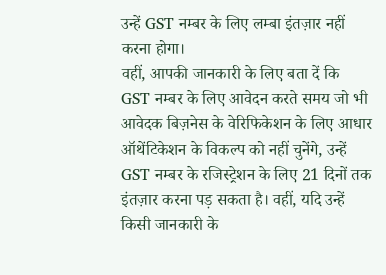उन्हें GST नम्बर के लिए लम्बा इंतज़ार नहीं करना होगा।
वहीं, आपकी जानकारी के लिए बता दें कि GST नम्बर के लिए आवेदन करते समय जो भी आवेदक बिज़नेस के वेरिफिकेशन के लिए आधार ऑथेंटिकेशन के विकल्प को नहीं चुनेंगे, उन्हें GST नम्बर के रजिस्ट्रेशन के लिए 21 दिनों तक इंतज़ार करना पड़ सकता है। वहीं, यदि उन्हें किसी जानकारी के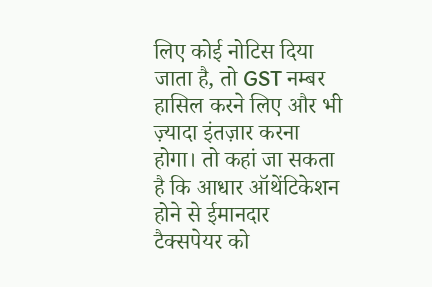लिए कोई नोटिस दिया जाता है, तो GST नम्बर हासिल करने लिए और भी ज़्यादा इंतज़ार करना होगा। तो कहां जा सकता है कि आधार ऑथेंटिकेशन होने से ईमानदार टैक्सपेयर को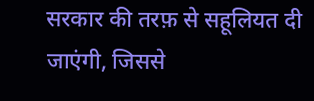सरकार की तरफ़ से सहूलियत दी जाएंगी, जिससे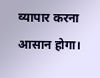व्यापार करना आसान होगा।